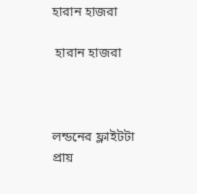হারান হাজরা

 হারান হাজরা



লন্ডনের ফ্লাইটটা প্রায়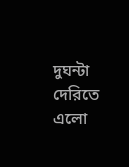দুঘন্টা দেরিতে এলো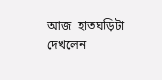আজ  হাতঘড়িটা দেখলেন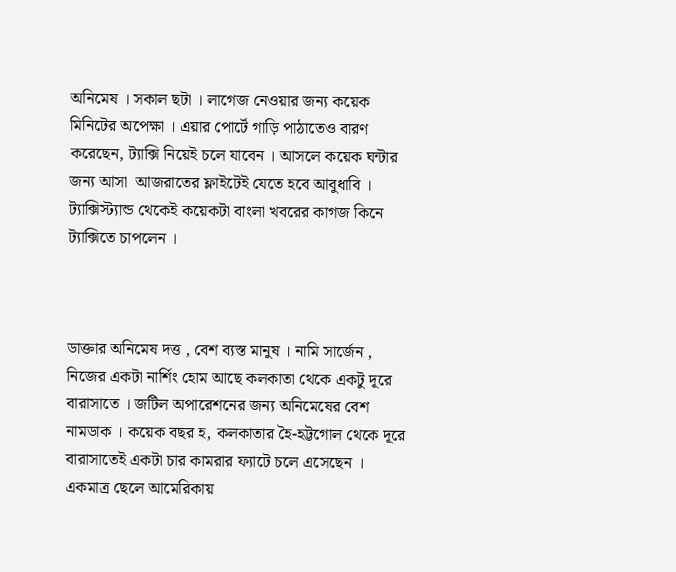অনিমেষ । সকাল ছটা । লাগেজ নেওয়ার জন্য কয়েক মিনিটের অপেক্ষা । এয়ার পোর্টে গাড়ি পাঠাতেও বারণ করেছেন, ট্যাক্সি নিয়েই চলে যাবেন । আসলে কয়েক ঘন্টার জন্য আসা  আজরাতের ফ্লাইটেই যেতে হবে আবুধাবি । ট্যাক্সিস্ট্যান্ড থেকেই কয়েকটা বাংলা খবরের কাগজ কিনে ট্যাক্সিতে চাপলেন ।



ডাক্তার অনিমেষ দত্ত , বেশ ব্যস্ত মানুষ । নামি সার্জেন , নিজের একটা নার্শিং হোম আছে কলকাতা থেকে একটু দূরে বারাসাতে । জটিল অপারেশনের জন্য অনিমেষের বেশ নামডাক । কয়েক বছর হ, কলকাতার হৈ-হট্টগোল থেকে দূরে বারাসাতেই একটা চার কামরার ফ্যাটে চলে এসেছেন । একমাত্র ছেলে আমেরিকায়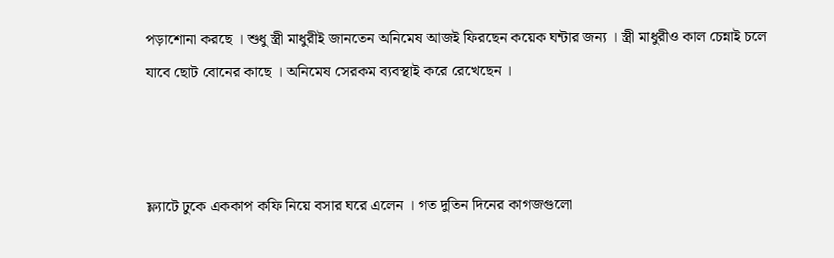পড়াশোনা করছে । শুধু স্ত্রী মাধুরীই জানতেন অনিমেষ আজই ফিরছেন কয়েক ঘন্টার জন্য । স্ত্রী মাধুরীও কাল চেন্নাই চলে যাবে ছোট বোনের কাছে । অনিমেষ সেরকম ব্যবস্থাই করে রেখেছেন ।



ফ্ল্যাটে ঢুকে এককাপ কফি নিয়ে বসার ঘরে এলেন । গত দুতিন দিনের কাগজগুলো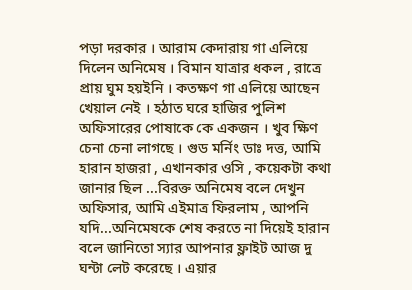পড়া দরকার । আরাম কেদারায় গা এলিয়ে দিলেন অনিমেষ । বিমান যাত্রার ধকল , রাত্রে প্রায় ঘুম হয়ইনি । কতক্ষণ গা এলিয়ে আছেন খেয়াল নেই । হঠাত ঘরে হাজির পুলিশ অফিসারের পোষাকে কে একজন । খুব ক্ষিণ চেনা চেনা লাগছে । গুড মর্নিং ডাঃ দত্ত, আমি হারান হাজরা , এখানকার ওসি , কয়েকটা কথা জানার ছিল ...বিরক্ত অনিমেষ বলে দেখুন অফিসার, আমি এইমাত্র ফিরলাম , আপনি যদি...অনিমেষকে শেষ করতে না দিয়েই হারান বলে জানিতো স্যার আপনার ফ্লাইট আজ দু ঘন্টা লেট করেছে । এয়ার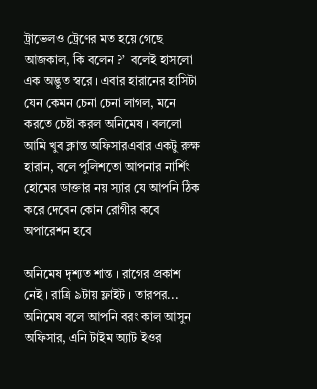ট্রাভেলও ট্রেণের মত হয়ে গেছে আজকাল, কি বলেন ?’  বলেই হাসলো এক অদ্ভুত স্বরে । এবার হারানের হাসিটা যেন কেমন চেনা চেনা লাগল, মনে করতে চেষ্টা করল অনিমেষ । বললো আমি খুব ক্লান্ত অফিসারএবার একটু রুক্ষ হারান, বলে পুলিশতো আপনার নার্শিং হোমের ডাক্তার নয় স্যার যে আপনি ঠিক করে দেবেন কোন রোগীর কবে অপারেশন হবে

অনিমেষ দৃশ্যত শান্ত । রাগের প্রকাশ নেই । রাত্রি ৯টায় ফ্লাইট । তারপর...  অনিমেষ বলে আপনি বরং কাল আসুন অফিসার, এনি টাইম অ্যাট ইওর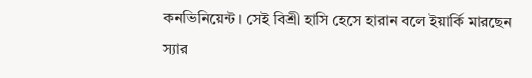কনভিনিয়েন্ট । সেই বিশ্রী হাসি হেসে হারান বলে ইয়ার্কি মারছেন স্যার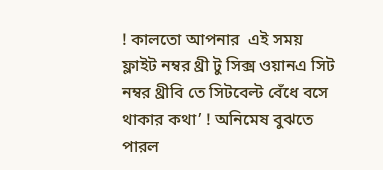! কালতো আপনার  এই সময় ফ্লাইট নম্বর থ্রী টু সিক্স ওয়ানএ সিট নম্বর থ্রীবি তে সিটবেল্ট বেঁধে বসে থাকার কথা’ ! অনিমেষ বুঝতে পারল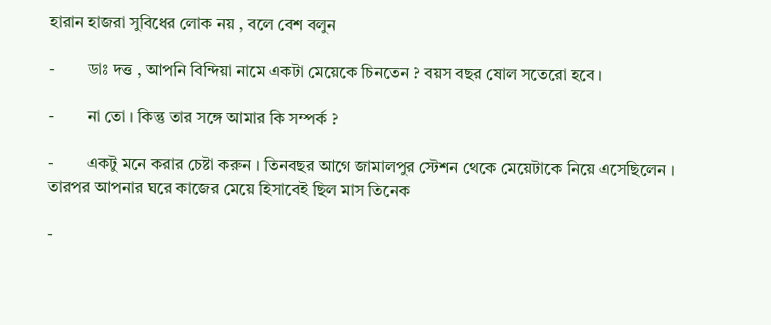হারান হাজরা সুবিধের লোক নয় , বলে বেশ বলুন

-        ডাঃ দত্ত , আপনি বিন্দিয়া নামে একটা মেয়েকে চিনতেন ? বয়স বছর ষোল সতেরো হবে ।

-        না তো । কিন্তু তার সঙ্গে আমার কি সম্পর্ক ?

-        একটু মনে করার চেষ্টা করুন । তিনবছর আগে জামালপুর স্টেশন থেকে মেয়েটাকে নিয়ে এসেছিলেন । তারপর আপনার ঘরে কাজের মেয়ে হিসাবেই ছিল মাস তিনেক

-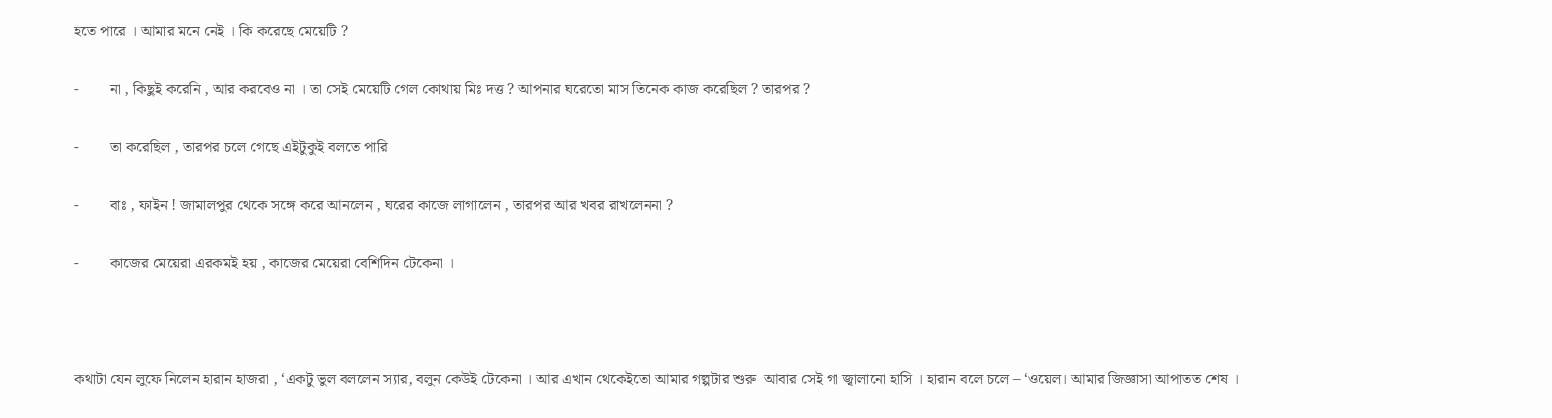হতে পারে । আমার মনে নেই । কি করেছে মেয়েটি ?

-        না , কিছুই করেনি , আর করবেও না । তা সেই মেয়েটি গেল কোথায় মিঃ দত্ত ? আপনার ঘরেতো মাস তিনেক কাজ করেছিল ? তারপর ?

-        তা করেছিল , তারপর চলে গেছে এইটুকুই বলতে পারি

-        বাঃ , ফাইন ! জামালপুর থেকে সঙ্গে করে আনলেন , ঘরের কাজে লাগালেন , তারপর আর খবর রাখলেননা ?

-        কাজের মেয়েরা এরকমই হয় , কাজের মেয়েরা বেশিদিন টেকেনা ।



কথাটা যেন লুফে নিলেন হারান হাজরা , ‘একটু ভুল বললেন স্যার, বলুন কেউই টেকেনা । আর এখান থেকেইতো আমার গল্পটার শুরু  আবার সেই গা জ্বালানো হাসি । হারান বলে চলে – ‘ওয়েল। আমার জিজ্ঞাসা আপাতত শেষ ।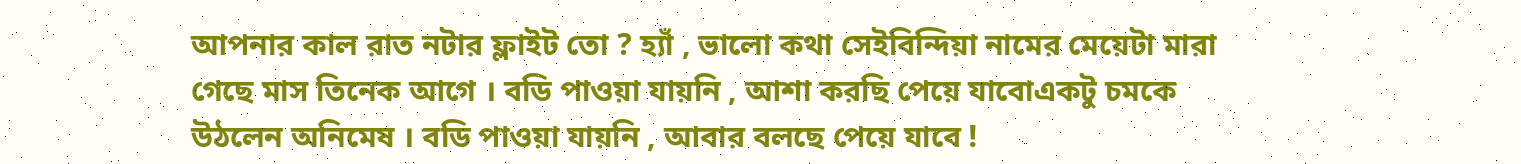আপনার কাল রাত নটার ফ্লাইট তো ? হ্যাঁ , ভালো কথা সেইবিন্দিয়া নামের মেয়েটা মারা গেছে মাস তিনেক আগে । বডি পাওয়া যায়নি , আশা করছি পেয়ে যাবোএকটু চমকে উঠলেন অনিমেষ । বডি পাওয়া যায়নি , আবার বলছে পেয়ে যাবে !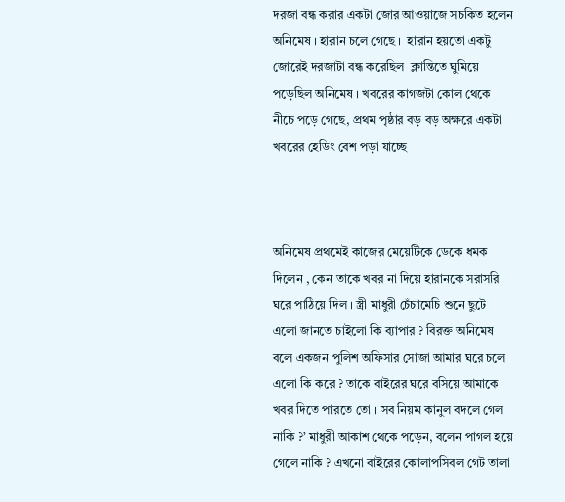দরজা বন্ধ করার একটা জোর আওয়াজে সচকিত হলেন অনিমেষ । হারান চলে গেছে ।  হারান হয়তো একটু জোরেই দরজাটা বন্ধ করেছিল  ক্লান্তিতে ঘুমিয়ে পড়েছিল অনিমেষ । খবরের কাগজটা কোল থেকে নীচে পড়ে গেছে, প্রথম পৃষ্ঠার বড় বড় অক্ষরে একটা খবরের হেডিং বেশ পড়া যাচ্ছে



অনিমেষ প্রথমেই কাজের মেয়েটিকে ডেকে ধমক দিলেন , কেন তাকে খবর না দিয়ে হারানকে সরাসরি ঘরে পাঠিয়ে দিল । স্ত্রী মাধুরী চেঁচামেচি শুনে ছুটে এলো জানতে চাইলো কি ব্যাপার ? বিরক্ত অনিমেষ বলে একজন পুলিশ অফিসার সোজা আমার ঘরে চলে এলো কি করে ? তাকে বাইরের ঘরে বসিয়ে আমাকে খবর দিতে পারতে তো । সব নিয়ম কানুল বদলে গেল নাকি ?’ মাধুরী আকাশ থেকে পড়েন, বলেন পাগল হয়ে গেলে নাকি ? এখনো বাইরের কোলাপসিবল গেট তালা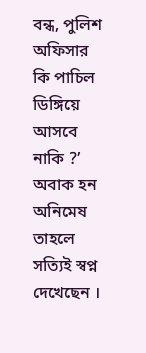বন্ধ, পুলিশ অফিসার কি পাচিল ডিঙ্গিয়ে আসবে নাকি ?’ অবাক হন অনিমেষ তাহলে সত্যিই স্বপ্ন দেখেছেন ।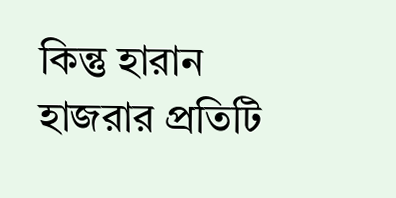কিন্তু হারান হাজরার প্রতিটি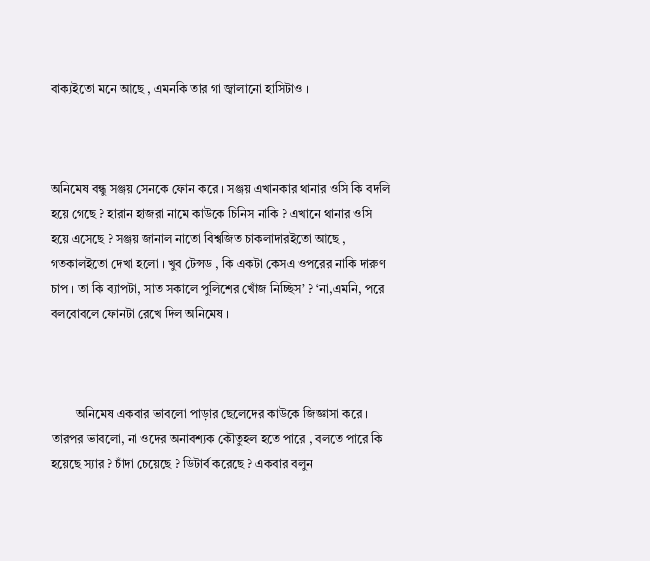বাক্যইতো মনে আছে , এমনকি তার গা জ্বালানো হাসিটাও ।



অনিমেষ বন্ধু সঞ্জয় সেনকে ফোন করে । সঞ্জয় এখানকার থানার ওসি কি বদলি হয়ে গেছে ? হারান হাজরা নামে কাউকে চিনিস নাকি ? এখানে থানার ওসি হয়ে এসেছে ? সঞ্জয় জানাল নাতো বিশ্বজিত চাকলাদারইতো আছে , গতকালইতো দেখা হলো । খুব টেন্সড , কি একটা কেসএ ওপরের নাকি দারুণ চাপ । তা কি ব্যাপটা, সাত সকালে পুলিশের খোঁজ নিচ্ছিস’ ? ‘না,এমনি, পরে বলবোবলে ফোনটা রেখে দিল অনিমেষ ।



        অনিমেষ একবার ভাবলো পাড়ার ছেলেদের কাউকে জিজ্ঞাসা করে । তারপর ভাবলো, না ওদের অনাবশ্যক কৌতুহল হতে পারে , বলতে পারে কি হয়েছে স্যার ? চাঁদা চেয়েছে ? ডিটার্ব করেছে ? একবার বলুন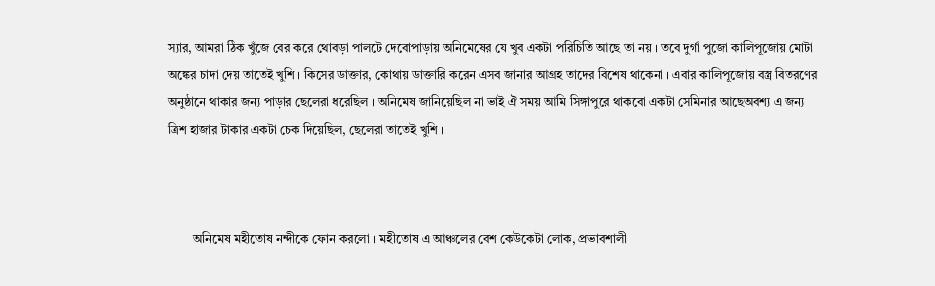স্যার, আমরা ঠিক খুঁজে বের করে থোবড়া পালটে দেবোপাড়ায় অনিমেষের যে খুব একটা পরিচিতি আছে তা নয় । তবে দুর্গা পুজো কালিপূজোয় মোটা অঙ্কের চাদা দেয় তাতেই খুশি । কিসের ডাক্তার, কোথায় ডাক্তারি করেন এসব জানার আগ্রহ তাদের বিশেষ থাকেনা । এবার কালিপূজোয় বস্ত্র বিতরণের অনুষ্ঠানে থাকার জন্য পাড়ার ছেলেরা ধরেছিল । অনিমেষ জানিয়েছিল না ভাই ঐ সময় আমি সিঙ্গাপুরে থাকবো একটা সেমিনার আছেঅবশ্য এ জন্য ত্রিশ হাজার টাকার একটা চেক দিয়েছিল, ছেলেরা তাতেই খুশি ।



        অনিমেষ মহীতোষ নন্দীকে ফোন করলো । মহীতোষ এ আঞ্চলের বেশ কেউকেটা লোক, প্রভাবশালী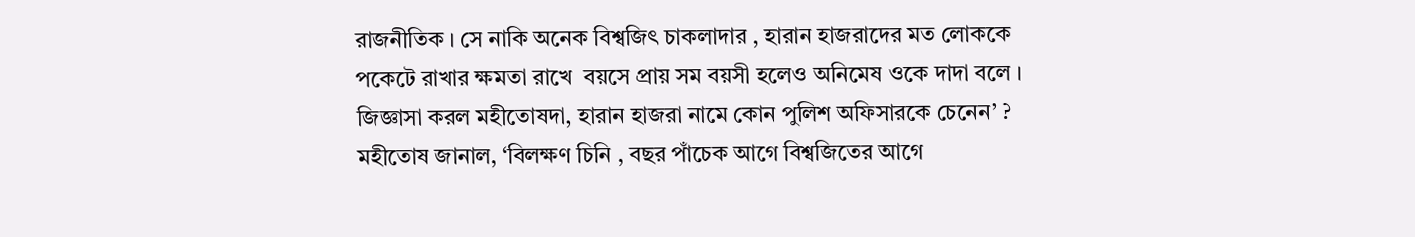রাজনীতিক । সে নাকি অনেক বিশ্বজিৎ চাকলাদার , হারান হাজরাদের মত লোককে পকেটে রাখার ক্ষমতা রাখে  বয়সে প্রায় সম বয়সী হলেও অনিমেষ ওকে দাদা বলে । জিজ্ঞাসা করল মহীতোষদা, হারান হাজরা নামে কোন পুলিশ অফিসারকে চেনেন’ ? মহীতোষ জানাল, ‘বিলক্ষণ চিনি , বছর পাঁচেক আগে বিশ্বজিতের আগে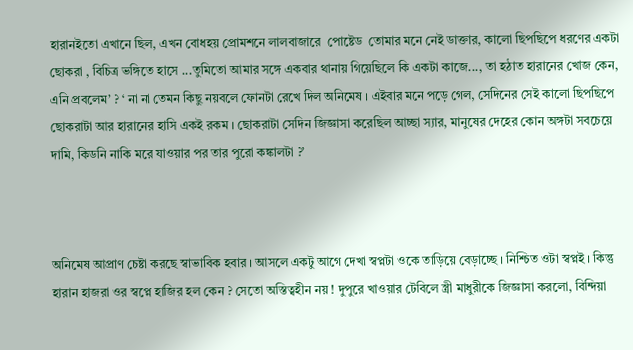হারানইতো এখানে ছিল, এখন বোধহয় প্রোমশনে লালবাজারে  পোষ্টেড  তোমার মনে নেই ডাক্তার, কালো ছিপছিপে ধরণের একটা ছোকরা , বিচিত্র ভঙ্গিতে হাসে ...তুমিতো আমার সঙ্গে একবার থানায় গিয়েছিলে কি একটা কাজে..., তা হঠাত হারানের খোজ কেন, এনি প্রবলেম’ ? ‘ না না তেমন কিছু নয়বলে ফোনটা রেখে দিল অনিমেষ । এইবার মনে পড়ে গেল, সেদিনের সেই কালো ছিপছিপে ছোকরাটা আর হারানের হাসি একই রকম । ছোকরাটা সেদিন জিজ্ঞাসা করেছিল আচ্ছা স্যার, মানুষের দেহের কোন অঙ্গটা সবচেয়ে দামি, কিডনি নাকি মরে যাওয়ার পর তার পুরো কঙ্কালটা ?’



অনিমেষ আপ্রাণ চেষ্টা করছে স্বাভাবিক হবার । আসলে একটু আগে দেখা স্বপ্নটা ওকে তাড়িয়ে বেড়াচ্ছে । নিশ্চিত ওটা স্বপ্নই । কিন্তু হারান হাজরা ওর স্বপ্নে হাজির হল কেন ? সেতো অস্তিত্বহীন নয় ! দুপুরে খাওয়ার টেবিলে স্ত্রী মাধুরীকে জিজ্ঞাসা করলো, বিন্দিয়া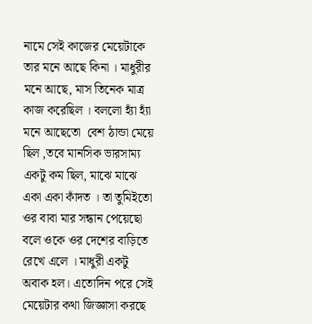নামে সেই কাজের মেয়েটাকে তার মনে আছে কিনা । মাধুরীর মনে আছে, মাস তিনেক মাত্র কাজ করেছিল । বললো হ্যাঁ হ্যাঁ মনে আছেতো  বেশ ঠান্ডা মেয়ে ছিল ,তবে মানসিক ভারসাম্য একটু কম ছিল, মাঝে মাঝে একা একা কাঁদত । তা তুমিইতো ওর বাবা মার সন্ধান পেয়েছো বলে ওকে ওর দেশের বাড়িতে রেখে এলে । মাধুরী একটু অবাক হল। এতোদিন পরে সেই মেয়েটার কথা জিজ্ঞাসা করছে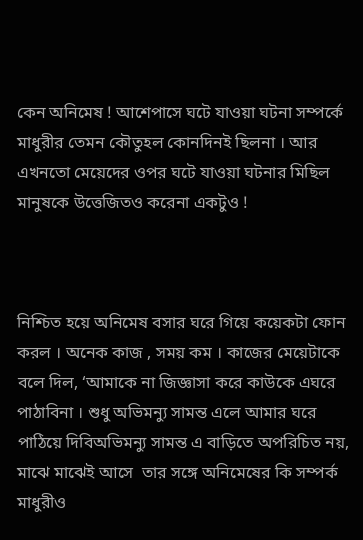কেন অনিমেষ ! আশেপাসে ঘটে যাওয়া ঘটনা সম্পর্কে মাধুরীর তেমন কৌতুহল কোনদিনই ছিলনা । আর এখনতো মেয়েদের ওপর ঘটে যাওয়া ঘটনার মিছিল মানুষকে উত্তেজিতও করেনা একটুও !



নিশ্চিত হয়ে অনিমেষ বসার ঘরে গিয়ে কয়েকটা ফোন করল । অনেক কাজ , সময় কম । কাজের মেয়েটাকে বলে দিল, ‘আমাকে না জিজ্ঞাসা করে কাউকে এঘরে পাঠাবিনা । শুধু অভিমন্যু সামন্ত এলে আমার ঘরে পাঠিয়ে দিবিঅভিমন্যু সামন্ত এ বাড়িতে অপরিচিত নয়, মাঝে মাঝেই আসে  তার সঙ্গে অনিমেষের কি সম্পর্ক মাধুরীও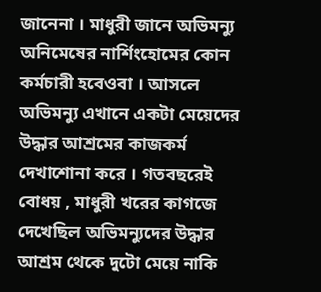জানেনা । মাধুরী জানে অভিমন্যু অনিমেষের নার্শিংহোমের কোন কর্মচারী হবেওবা । আসলে অভিমন্যু এখানে একটা মেয়েদের উদ্ধার আশ্রমের কাজকর্ম দেখাশোনা করে । গতবছরেই বোধয় , মাধুরী খরের কাগজে দেখেছিল অভিমন্যুদের উদ্ধার আশ্রম থেকে দুটো মেয়ে নাকি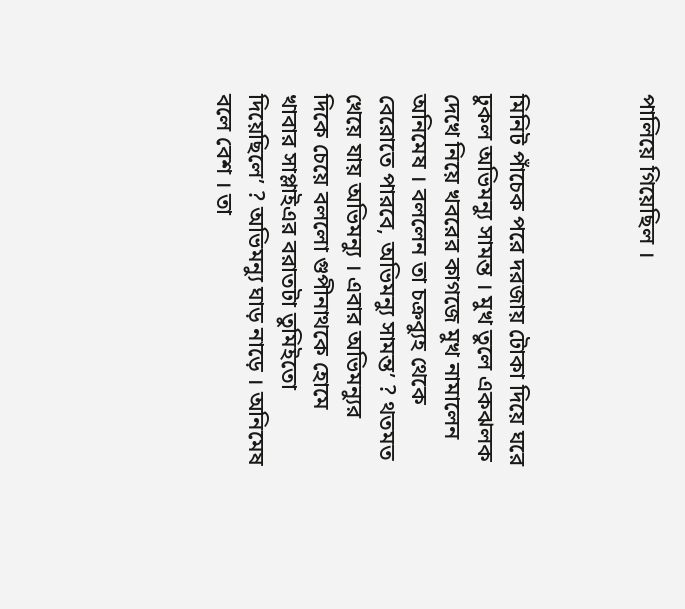পালিয়ে গিয়েছিল ।



মিনিট পাঁচেক পরে দরজায় টোকা দিয়ে ঘরে ঢুকল অভিমন্যু সামন্ত । মুখ তুলে একঝলক দেখে নিয়ে খবরের কাগজে মুখ নামালেন অনিমেষ । বললেন তা চক্রব্যুহ থেকে বেরোতে পারবে, অভিমন্যু সামন্ত’ ? থতমত খেয়ে যায় অভিমন্যু । এবার অভিমন্যুর দিকে চেয়ে বললো গুপীনাথকে হোমে খাবার সাপ্লাইএর বরাতটা তুমিইতো দিয়েছিলে’ ? অভিমন্যু ঘাড় নাড়ে । অনিমেষ বলে বেশ । তা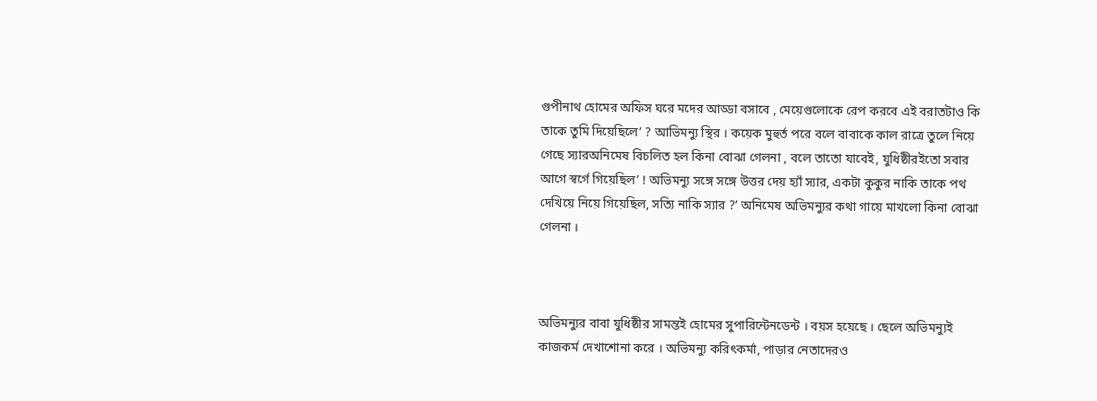গুপীনাথ হোমের অফিস ঘরে মদের আড্ডা বসাবে , মেয়েগুলোকে রেপ করবে এই বরাতটাও কি তাকে তুমি দিয়েছিলে’ ? আভিমন্যু স্থির । কয়েক মুহুর্ত পরে বলে বাবাকে কাল রাত্রে তুলে নিয়ে গেছে স্যারঅনিমেষ বিচলিত হল কিনা বোঝা গেলনা , বলে তাতো যাবেই, যুধিষ্ঠীরইতো সবার আগে স্বর্গে গিয়েছিল’ ! অভিমন্যু সঙ্গে সঙ্গে উত্তর দেয় হ্যাঁ স্যার, একটা কুকুর নাকি তাকে পথ দেখিয়ে নিয়ে গিয়েছিল, সত্যি নাকি স্যার ?’ অনিমেষ অভিমন্যুর কথা গায়ে মাখলো কিনা বোঝা গেলনা ।



অভিমন্যুর বাবা যুধিষ্ঠীর সামন্তই হোমের সুপারিন্টেনডেন্ট । বয়স হয়েছে । ছেলে অভিমন্যুই কাজকর্ম দেখাশোনা করে । অভিমন্যু করিৎকর্মা, পাড়ার নেতাদেরও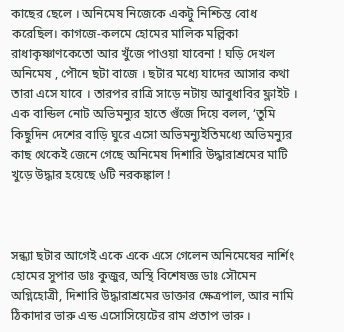কাছের ছেলে । অনিমেষ নিজেকে একটু নিশ্চিন্ত বোধ করেছিল। কাগজে-কলমে হোমের মালিক মল্লিকা রাধাকৃষ্ণাণকেতো আর খুঁজে পাওয়া যাবেনা ! ঘড়ি দেখল অনিমেষ , পৌনে ছটা বাজে । ছটার মধ্যে যাদের আসার কথা তারা এসে যাবে । তারপর রাত্রি সাড়ে নটায় আবুধাবির ফ্লাইট । এক বান্ডিল নোট অভিমন্যুর হাতে গুঁজে দিয়ে বলল, ‘তুমি কিছুদিন দেশের বাড়ি ঘুরে এসো অভিমন্যুইতিমধ্যে অভিমন্যুর কাছ থেকেই জেনে গেছে অনিমেষ দিশারি উদ্ধারাশ্রমের মাটি খুড়ে উদ্ধার হয়েছে ৬টি নরকঙ্কাল !



সন্ধ্যা ছটার আগেই একে একে এসে গেলেন অনিমেষের নার্শিং হোমের সুপার ডাঃ কুজুর, অস্থি বিশেষজ্ঞ ডাঃ সৌমেন অগ্নিহোত্রী, দিশারি উদ্ধারাশ্রমের ডাক্তার ক্ষেত্রপাল, আর নামি ঠিকাদার ভারু এন্ড এসোসিয়েটের রাম প্রতাপ ভারু ।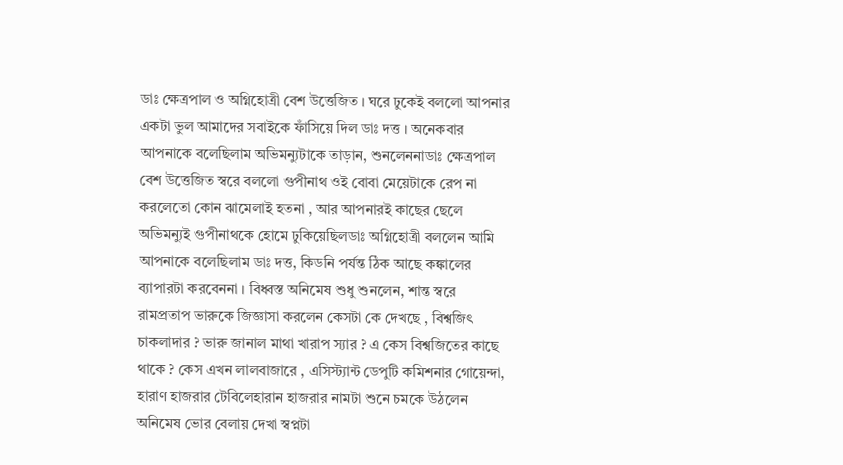ডাঃ ক্ষেত্রপাল ও অগ্নিহোত্রী বেশ উত্তেজিত । ঘরে ঢুকেই বললো আপনার একটা ভুল আমাদের সবাইকে ফাঁসিয়ে দিল ডাঃ দত্ত । অনেকবার আপনাকে বলেছিলাম অভিমন্যুটাকে তাড়ান, শুনলেননাডাঃ ক্ষেত্রপাল বেশ উত্তেজিত স্বরে বললো গুপীনাথ ওই বোবা মেয়েটাকে রেপ না করলেতো কোন ঝামেলাই হতনা , আর আপনারই কাছের ছেলে অভিমন্যুই গুপীনাথকে হোমে ঢুকিয়েছিলডাঃ অগ্নিহোত্রী বললেন আমি আপনাকে বলেছিলাম ডাঃ দত্ত, কিডনি পর্যন্ত ঠিক আছে কঙ্কালের ব্যাপারটা করবেননা । বিধ্বস্ত অনিমেষ শুধু শুনলেন, শান্ত স্বরে রামপ্রতাপ ভারুকে জিজ্ঞাসা করলেন কেসটা কে দেখছে , বিশ্বজিৎ চাকলাদার ? ভারু জানাল মাথা খারাপ স্যার ? এ কেস বিশ্বজিতের কাছে থাকে ? কেস এখন লালবাজারে , এসিস্ট্যান্ট ডেপুটি কমিশনার গোয়েন্দা, হারাণ হাজরার টেবিলেহারান হাজরার নামটা শুনে চমকে উঠলেন অনিমেষ ভোর বেলায় দেখা স্বপ্নটা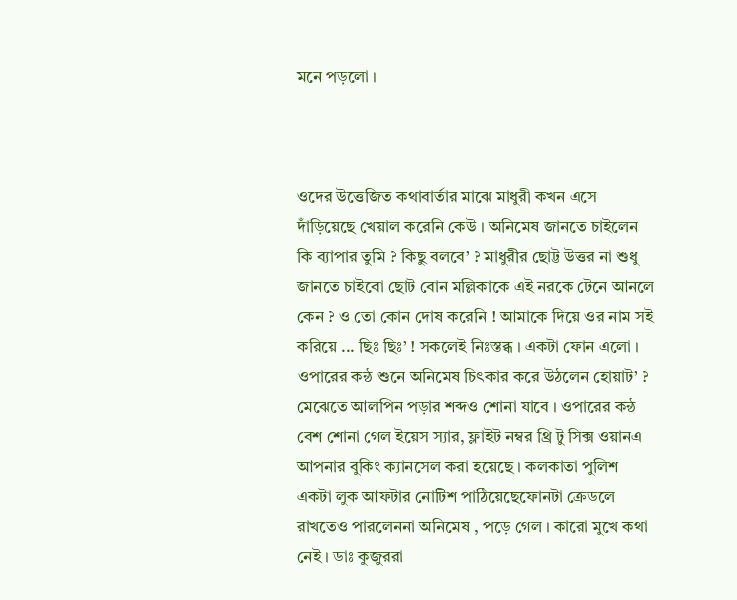মনে পড়লো ।



ওদের উত্তেজিত কথাবার্তার মাঝে মাধুরী কখন এসে দাঁড়িয়েছে খেয়াল করেনি কেউ । অনিমেষ জানতে চাইলেন কি ব্যাপার তুমি ? কিছু বলবে’ ? মাধুরীর ছোট্ট উত্তর না শুধু জানতে চাইবো ছোট বোন মল্লিকাকে এই নরকে টেনে আনলে কেন ? ও তো কোন দোষ করেনি ! আমাকে দিয়ে ওর নাম সই করিয়ে ... ছিঃ ছিঃ’ ! সকলেই নিঃস্তব্ধ । একটা ফোন এলো । ওপারের কন্ঠ শুনে অনিমেষ চিৎকার করে উঠলেন হোয়াট’ ? মেঝেতে আলপিন পড়ার শব্দও শোনা যাবে । ওপারের কন্ঠ বেশ শোনা গেল ইয়েস স্যার, ফ্লাইট নম্বর থ্রি টু সিক্স ওয়ানএ আপনার বুকিং ক্যানসেল করা হয়েছে । কলকাতা পুলিশ একটা লুক আফটার নোটিশ পাঠিয়েছেফোনটা ক্রেডলে রাখতেও পারলেননা অনিমেষ , পড়ে গেল । কারো মুখে কথা নেই । ডাঃ কুজুররা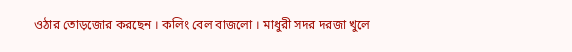ওঠার তোড়জোর করছেন । কলিং বেল বাজলো । মাধুরী সদর দরজা খুলে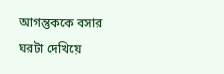আগন্তুককে বসার ঘরটা দেখিয়ে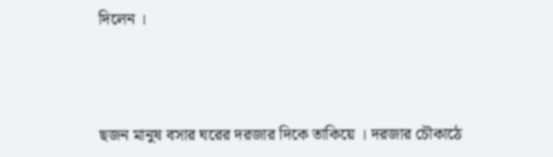দিলেন ।



ছজন মানুষ বসার ঘরের দরজার দিকে তাকিয়ে । দরজার চৌকাঠে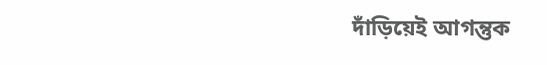দাঁড়িয়েই আগন্তুক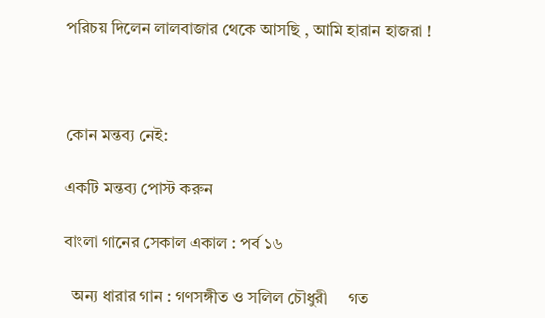পরিচয় দিলেন লালবাজার থেকে আসছি , আমি হারান হাজরা !



কোন মন্তব্য নেই:

একটি মন্তব্য পোস্ট করুন

বাংলা গানের সেকাল একাল : পর্ব ১৬

  অন্য ধারার গান : গণসঙ্গীত ও সলিল চৌধুরী     গত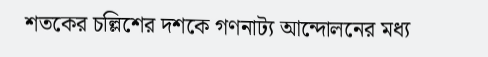শতকের চল্লিশের দশকে গণনাট্য আন্দোলনের মধ্য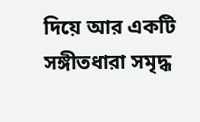দিয়ে আর একটি সঙ্গীতধারা সমৃদ্ধ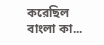করেছিল বাংলা কা...